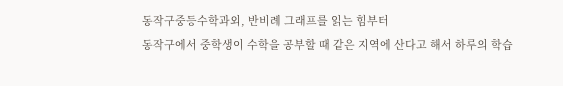동작구중등수학과외, 반비례 그래프를 읽는 힘부터
동작구에서 중학생이 수학을 공부할 때 같은 지역에 산다고 해서 하루의 학습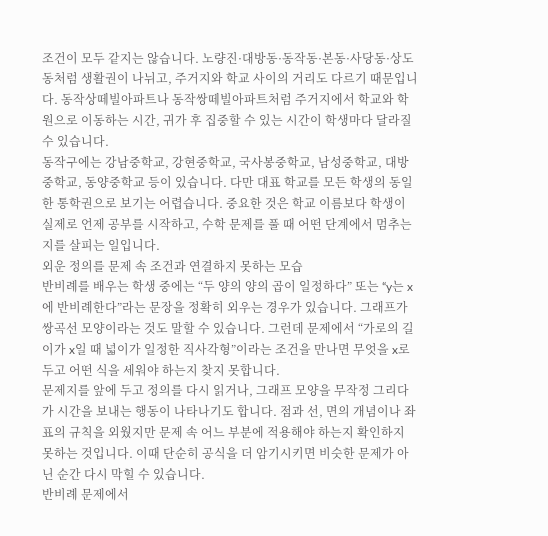조건이 모두 같지는 않습니다. 노량진·대방동·동작동·본동·사당동·상도동처럼 생활권이 나뉘고, 주거지와 학교 사이의 거리도 다르기 때문입니다. 동작상떼빌아파트나 동작쌍떼빌아파트처럼 주거지에서 학교와 학원으로 이동하는 시간, 귀가 후 집중할 수 있는 시간이 학생마다 달라질 수 있습니다.
동작구에는 강남중학교, 강현중학교, 국사봉중학교, 남성중학교, 대방중학교, 동양중학교 등이 있습니다. 다만 대표 학교를 모든 학생의 동일한 통학권으로 보기는 어렵습니다. 중요한 것은 학교 이름보다 학생이 실제로 언제 공부를 시작하고, 수학 문제를 풀 때 어떤 단계에서 멈추는지를 살피는 일입니다.
외운 정의를 문제 속 조건과 연결하지 못하는 모습
반비례를 배우는 학생 중에는 “두 양의 양의 곱이 일정하다” 또는 “y는 x에 반비례한다”라는 문장을 정확히 외우는 경우가 있습니다. 그래프가 쌍곡선 모양이라는 것도 말할 수 있습니다. 그런데 문제에서 “가로의 길이가 x일 때 넓이가 일정한 직사각형”이라는 조건을 만나면 무엇을 x로 두고 어떤 식을 세워야 하는지 찾지 못합니다.
문제지를 앞에 두고 정의를 다시 읽거나, 그래프 모양을 무작정 그리다가 시간을 보내는 행동이 나타나기도 합니다. 점과 선, 면의 개념이나 좌표의 규칙을 외웠지만 문제 속 어느 부분에 적용해야 하는지 확인하지 못하는 것입니다. 이때 단순히 공식을 더 암기시키면 비슷한 문제가 아닌 순간 다시 막힐 수 있습니다.
반비례 문제에서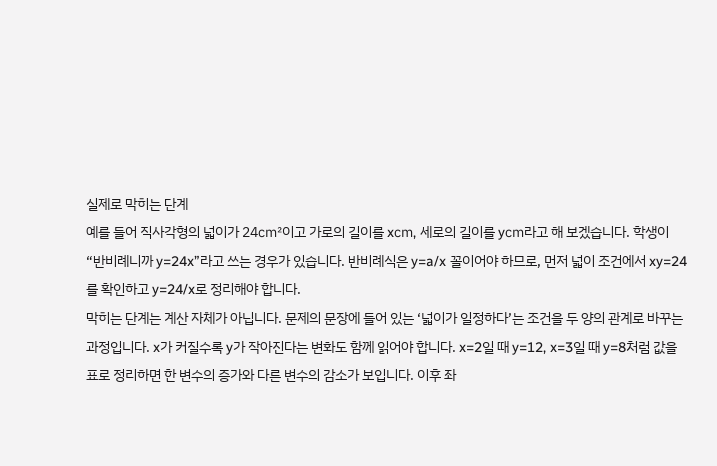실제로 막히는 단계
예를 들어 직사각형의 넓이가 24㎠이고 가로의 길이를 x㎝, 세로의 길이를 y㎝라고 해 보겠습니다. 학생이 “반비례니까 y=24x”라고 쓰는 경우가 있습니다. 반비례식은 y=a/x 꼴이어야 하므로, 먼저 넓이 조건에서 xy=24를 확인하고 y=24/x로 정리해야 합니다.
막히는 단계는 계산 자체가 아닙니다. 문제의 문장에 들어 있는 ‘넓이가 일정하다’는 조건을 두 양의 관계로 바꾸는 과정입니다. x가 커질수록 y가 작아진다는 변화도 함께 읽어야 합니다. x=2일 때 y=12, x=3일 때 y=8처럼 값을 표로 정리하면 한 변수의 증가와 다른 변수의 감소가 보입니다. 이후 좌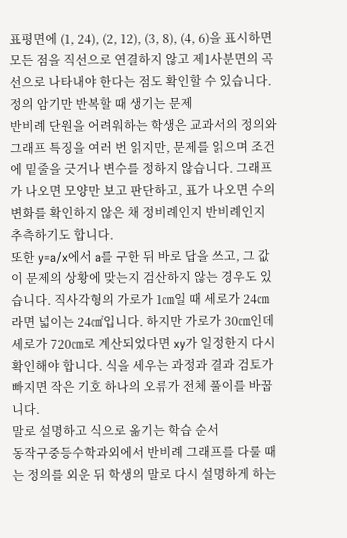표평면에 (1, 24), (2, 12), (3, 8), (4, 6)을 표시하면 모든 점을 직선으로 연결하지 않고 제1사분면의 곡선으로 나타내야 한다는 점도 확인할 수 있습니다.
정의 암기만 반복할 때 생기는 문제
반비례 단원을 어려워하는 학생은 교과서의 정의와 그래프 특징을 여러 번 읽지만, 문제를 읽으며 조건에 밑줄을 긋거나 변수를 정하지 않습니다. 그래프가 나오면 모양만 보고 판단하고, 표가 나오면 수의 변화를 확인하지 않은 채 정비례인지 반비례인지 추측하기도 합니다.
또한 y=a/x에서 a를 구한 뒤 바로 답을 쓰고, 그 값이 문제의 상황에 맞는지 검산하지 않는 경우도 있습니다. 직사각형의 가로가 1㎝일 때 세로가 24㎝라면 넓이는 24㎠입니다. 하지만 가로가 30㎝인데 세로가 720㎝로 계산되었다면 xy가 일정한지 다시 확인해야 합니다. 식을 세우는 과정과 결과 검토가 빠지면 작은 기호 하나의 오류가 전체 풀이를 바꿉니다.
말로 설명하고 식으로 옮기는 학습 순서
동작구중등수학과외에서 반비례 그래프를 다룰 때는 정의를 외운 뒤 학생의 말로 다시 설명하게 하는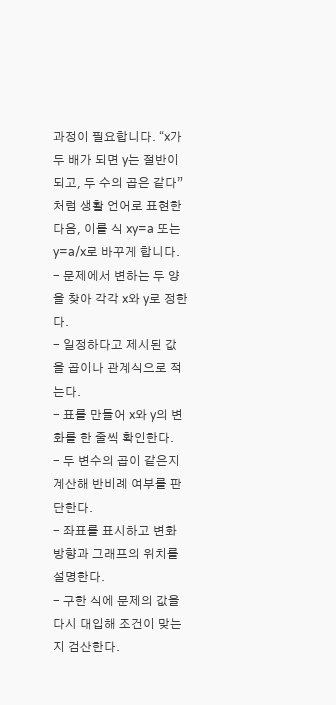과정이 필요합니다. “x가 두 배가 되면 y는 절반이 되고, 두 수의 곱은 같다”처럼 생활 언어로 표현한 다음, 이를 식 xy=a 또는 y=a/x로 바꾸게 합니다.
- 문제에서 변하는 두 양을 찾아 각각 x와 y로 정한다.
- 일정하다고 제시된 값을 곱이나 관계식으로 적는다.
- 표를 만들어 x와 y의 변화를 한 줄씩 확인한다.
- 두 변수의 곱이 같은지 계산해 반비례 여부를 판단한다.
- 좌표를 표시하고 변화 방향과 그래프의 위치를 설명한다.
- 구한 식에 문제의 값을 다시 대입해 조건이 맞는지 검산한다.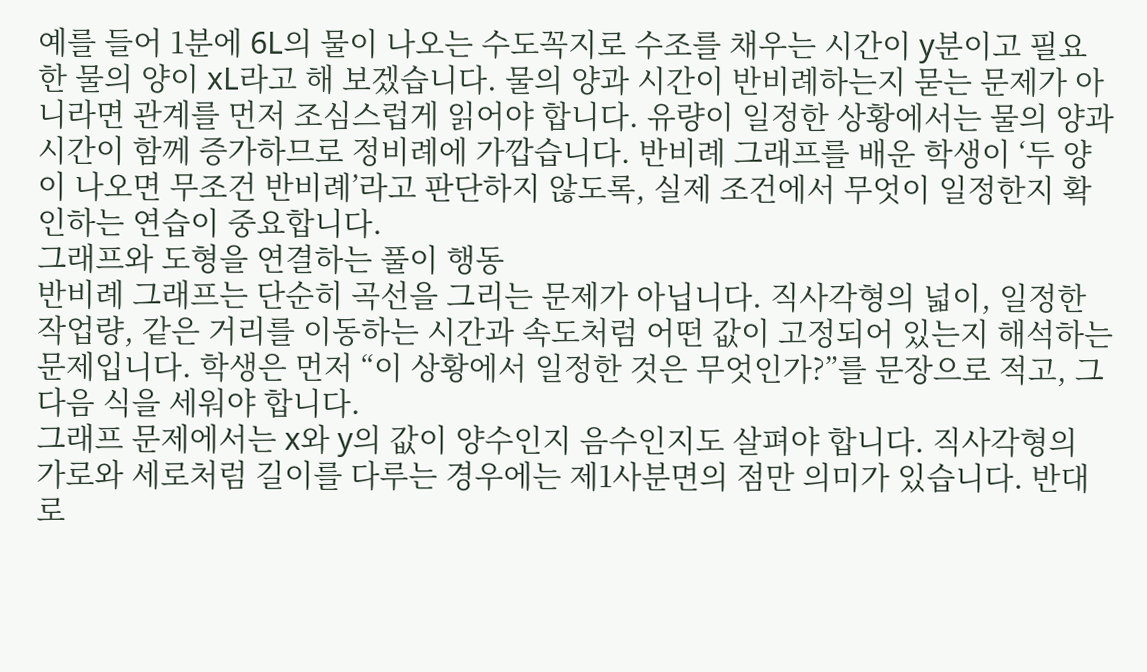예를 들어 1분에 6L의 물이 나오는 수도꼭지로 수조를 채우는 시간이 y분이고 필요한 물의 양이 xL라고 해 보겠습니다. 물의 양과 시간이 반비례하는지 묻는 문제가 아니라면 관계를 먼저 조심스럽게 읽어야 합니다. 유량이 일정한 상황에서는 물의 양과 시간이 함께 증가하므로 정비례에 가깝습니다. 반비례 그래프를 배운 학생이 ‘두 양이 나오면 무조건 반비례’라고 판단하지 않도록, 실제 조건에서 무엇이 일정한지 확인하는 연습이 중요합니다.
그래프와 도형을 연결하는 풀이 행동
반비례 그래프는 단순히 곡선을 그리는 문제가 아닙니다. 직사각형의 넓이, 일정한 작업량, 같은 거리를 이동하는 시간과 속도처럼 어떤 값이 고정되어 있는지 해석하는 문제입니다. 학생은 먼저 “이 상황에서 일정한 것은 무엇인가?”를 문장으로 적고, 그다음 식을 세워야 합니다.
그래프 문제에서는 x와 y의 값이 양수인지 음수인지도 살펴야 합니다. 직사각형의 가로와 세로처럼 길이를 다루는 경우에는 제1사분면의 점만 의미가 있습니다. 반대로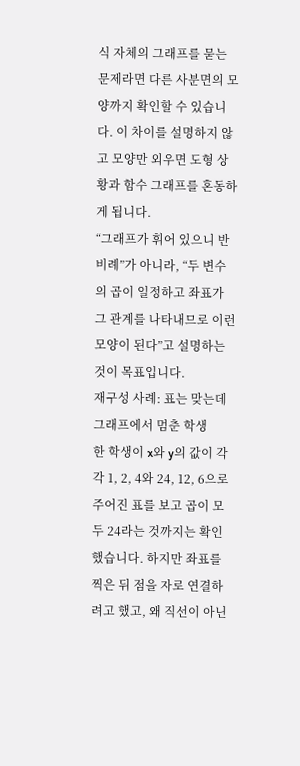식 자체의 그래프를 묻는 문제라면 다른 사분면의 모양까지 확인할 수 있습니다. 이 차이를 설명하지 않고 모양만 외우면 도형 상황과 함수 그래프를 혼동하게 됩니다.
“그래프가 휘어 있으니 반비례”가 아니라, “두 변수의 곱이 일정하고 좌표가 그 관계를 나타내므로 이런 모양이 된다”고 설명하는 것이 목표입니다.
재구성 사례: 표는 맞는데 그래프에서 멈춘 학생
한 학생이 x와 y의 값이 각각 1, 2, 4와 24, 12, 6으로 주어진 표를 보고 곱이 모두 24라는 것까지는 확인했습니다. 하지만 좌표를 찍은 뒤 점을 자로 연결하려고 했고, 왜 직선이 아닌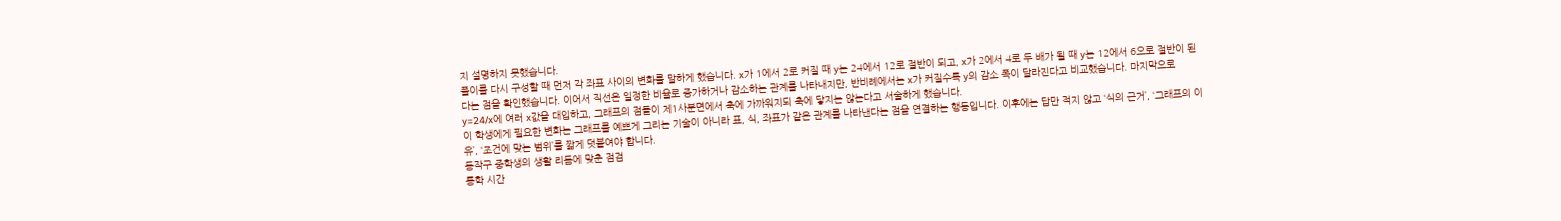지 설명하지 못했습니다.
풀이를 다시 구성할 때 먼저 각 좌표 사이의 변화를 말하게 했습니다. x가 1에서 2로 커질 때 y는 24에서 12로 절반이 되고, x가 2에서 4로 두 배가 될 때 y는 12에서 6으로 절반이 된다는 점을 확인했습니다. 이어서 직선은 일정한 비율로 증가하거나 감소하는 관계를 나타내지만, 반비례에서는 x가 커질수록 y의 감소 폭이 달라진다고 비교했습니다. 마지막으로 y=24/x에 여러 x값을 대입하고, 그래프의 점들이 제1사분면에서 축에 가까워지되 축에 닿지는 않는다고 서술하게 했습니다.
이 학생에게 필요한 변화는 그래프를 예쁘게 그리는 기술이 아니라 표, 식, 좌표가 같은 관계를 나타낸다는 점을 연결하는 행동입니다. 이후에는 답만 적지 않고 ‘식의 근거’, ‘그래프의 이유’, ‘조건에 맞는 범위’를 짧게 덧붙여야 합니다.
동작구 중학생의 생활 리듬에 맞춘 점검
통학 시간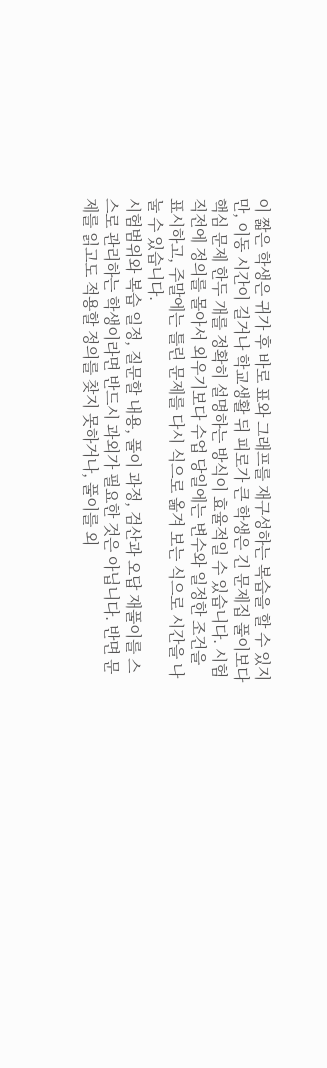이 짧은 학생은 귀가 후 바로 표와 그래프를 재구성하는 복습을 할 수 있지만, 이동 시간이 길거나 학교생활 뒤 피로가 큰 학생은 긴 문제집 풀이보다 핵심 문제 한두 개를 정확히 설명하는 방식이 효율적일 수 있습니다. 시험 직전에 정의를 몰아서 외우기보다 수업 당일에는 변수와 일정한 조건을 표시하고, 주말에는 틀린 문제를 다시 식으로 옮겨 보는 식으로 시간을 나눌 수 있습니다.
시험범위와 복습 일정, 질문할 내용, 풀이 과정, 검산과 오답 재풀이를 스스로 관리하는 학생이라면 반드시 과외가 필요한 것은 아닙니다. 반면 문제를 읽고도 적용할 정의를 찾지 못하거나, 풀이를 외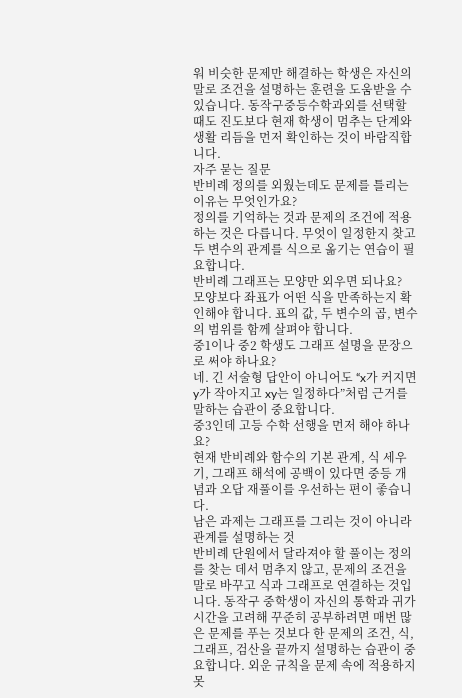워 비슷한 문제만 해결하는 학생은 자신의 말로 조건을 설명하는 훈련을 도움받을 수 있습니다. 동작구중등수학과외를 선택할 때도 진도보다 현재 학생이 멈추는 단계와 생활 리듬을 먼저 확인하는 것이 바람직합니다.
자주 묻는 질문
반비례 정의를 외웠는데도 문제를 틀리는 이유는 무엇인가요?
정의를 기억하는 것과 문제의 조건에 적용하는 것은 다릅니다. 무엇이 일정한지 찾고 두 변수의 관계를 식으로 옮기는 연습이 필요합니다.
반비례 그래프는 모양만 외우면 되나요?
모양보다 좌표가 어떤 식을 만족하는지 확인해야 합니다. 표의 값, 두 변수의 곱, 변수의 범위를 함께 살펴야 합니다.
중1이나 중2 학생도 그래프 설명을 문장으로 써야 하나요?
네. 긴 서술형 답안이 아니어도 “x가 커지면 y가 작아지고 xy는 일정하다”처럼 근거를 말하는 습관이 중요합니다.
중3인데 고등 수학 선행을 먼저 해야 하나요?
현재 반비례와 함수의 기본 관계, 식 세우기, 그래프 해석에 공백이 있다면 중등 개념과 오답 재풀이를 우선하는 편이 좋습니다.
남은 과제는 그래프를 그리는 것이 아니라 관계를 설명하는 것
반비례 단원에서 달라져야 할 풀이는 정의를 찾는 데서 멈추지 않고, 문제의 조건을 말로 바꾸고 식과 그래프로 연결하는 것입니다. 동작구 중학생이 자신의 통학과 귀가 시간을 고려해 꾸준히 공부하려면 매번 많은 문제를 푸는 것보다 한 문제의 조건, 식, 그래프, 검산을 끝까지 설명하는 습관이 중요합니다. 외운 규칙을 문제 속에 적용하지 못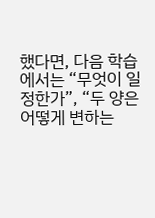했다면, 다음 학습에서는 “무엇이 일정한가”, “두 양은 어떻게 변하는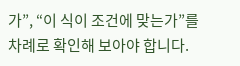가”, “이 식이 조건에 맞는가”를 차례로 확인해 보아야 합니다.